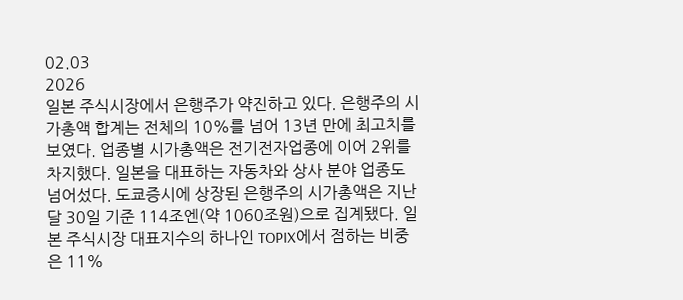02.03
2026
일본 주식시장에서 은행주가 약진하고 있다. 은행주의 시가총액 합계는 전체의 10%를 넘어 13년 만에 최고치를 보였다. 업종별 시가총액은 전기전자업종에 이어 2위를 차지했다. 일본을 대표하는 자동차와 상사 분야 업종도 넘어섰다. 도쿄증시에 상장된 은행주의 시가총액은 지난달 30일 기준 114조엔(약 1060조원)으로 집계됐다. 일본 주식시장 대표지수의 하나인 TOPIX에서 점하는 비중은 11%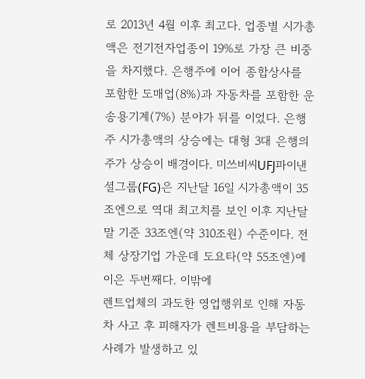로 2013년 4월 이후 최고다. 업종별 시가총액은 전기전자업종이 19%로 가장 큰 비중을 차지했다. 은행주에 이어 종합상사를 포함한 도매업(8%)과 자동차를 포함한 운송용기계(7%) 분야가 뒤를 이었다. 은행주 시가총액의 상승에는 대형 3대 은행의 주가 상승이 배경이다. 미쓰비씨UFJ파이낸셜그룹(FG)은 지난달 16일 시가총액이 35조엔으로 역대 최고치를 보인 이후 지난달 말 기준 33조엔(약 310조원) 수준이다. 전체 상장기업 가운데 도요타(약 55조엔)에 이은 두번째다. 이밖에
렌트업체의 과도한 영업행위로 인해 자동차 사고 후 피해자가 렌트비용을 부담하는 사례가 발생하고 있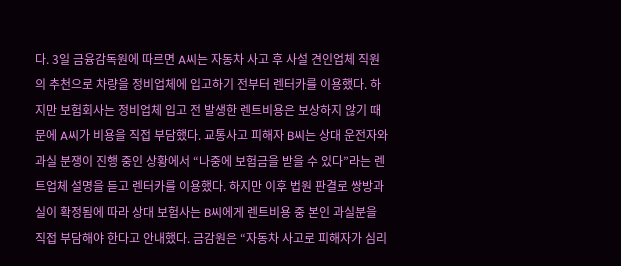다. 3일 금융감독원에 따르면 A씨는 자동차 사고 후 사설 견인업체 직원의 추천으로 차량을 정비업체에 입고하기 전부터 렌터카를 이용했다. 하지만 보험회사는 정비업체 입고 전 발생한 렌트비용은 보상하지 않기 때문에 A씨가 비용을 직접 부담했다. 교통사고 피해자 B씨는 상대 운전자와 과실 분쟁이 진행 중인 상황에서 “나중에 보험금을 받을 수 있다”라는 렌트업체 설명을 듣고 렌터카를 이용했다. 하지만 이후 법원 판결로 쌍방과실이 확정됨에 따라 상대 보험사는 B씨에게 렌트비용 중 본인 과실분을 직접 부담해야 한다고 안내했다. 금감원은 “자동차 사고로 피해자가 심리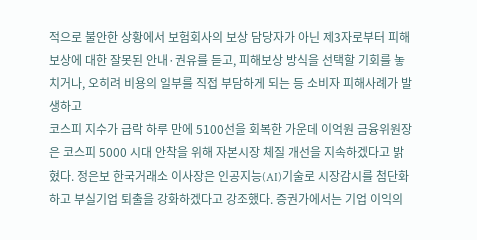적으로 불안한 상황에서 보험회사의 보상 담당자가 아닌 제3자로부터 피해 보상에 대한 잘못된 안내·권유를 듣고, 피해보상 방식을 선택할 기회를 놓치거나, 오히려 비용의 일부를 직접 부담하게 되는 등 소비자 피해사례가 발생하고
코스피 지수가 급락 하루 만에 5100선을 회복한 가운데 이억원 금융위원장은 코스피 5000 시대 안착을 위해 자본시장 체질 개선을 지속하겠다고 밝혔다. 정은보 한국거래소 이사장은 인공지능(AI)기술로 시장감시를 첨단화하고 부실기업 퇴출을 강화하겠다고 강조했다. 증권가에서는 기업 이익의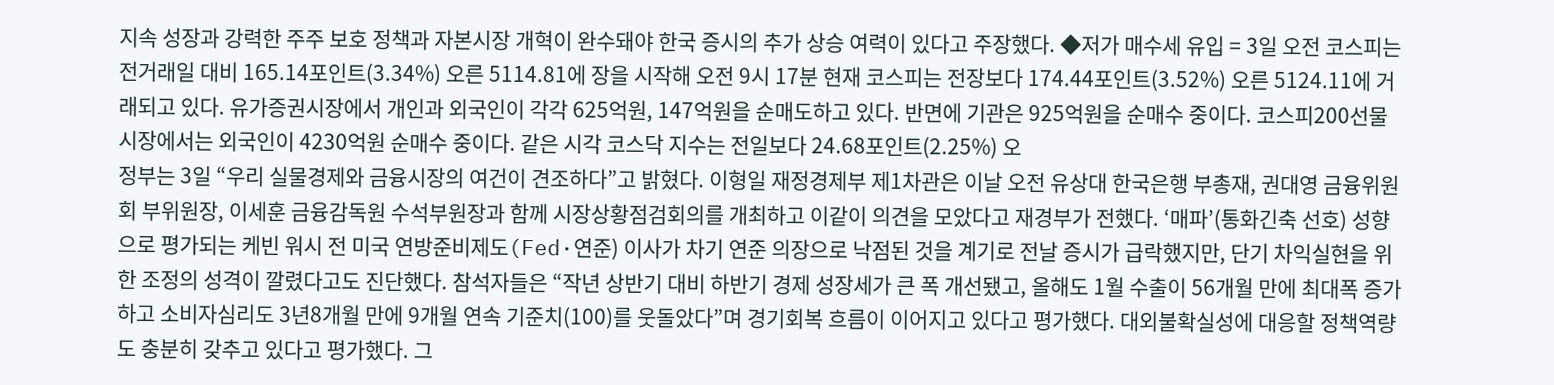지속 성장과 강력한 주주 보호 정책과 자본시장 개혁이 완수돼야 한국 증시의 추가 상승 여력이 있다고 주장했다. ◆저가 매수세 유입 = 3일 오전 코스피는 전거래일 대비 165.14포인트(3.34%) 오른 5114.81에 장을 시작해 오전 9시 17분 현재 코스피는 전장보다 174.44포인트(3.52%) 오른 5124.11에 거래되고 있다. 유가증권시장에서 개인과 외국인이 각각 625억원, 147억원을 순매도하고 있다. 반면에 기관은 925억원을 순매수 중이다. 코스피200선물 시장에서는 외국인이 4230억원 순매수 중이다. 같은 시각 코스닥 지수는 전일보다 24.68포인트(2.25%) 오
정부는 3일 “우리 실물경제와 금융시장의 여건이 견조하다”고 밝혔다. 이형일 재정경제부 제1차관은 이날 오전 유상대 한국은행 부총재, 권대영 금융위원회 부위원장, 이세훈 금융감독원 수석부원장과 함께 시장상황점검회의를 개최하고 이같이 의견을 모았다고 재경부가 전했다. ‘매파’(통화긴축 선호) 성향으로 평가되는 케빈 워시 전 미국 연방준비제도(Fed·연준) 이사가 차기 연준 의장으로 낙점된 것을 계기로 전날 증시가 급락했지만, 단기 차익실현을 위한 조정의 성격이 깔렸다고도 진단했다. 참석자들은 “작년 상반기 대비 하반기 경제 성장세가 큰 폭 개선됐고, 올해도 1월 수출이 56개월 만에 최대폭 증가하고 소비자심리도 3년8개월 만에 9개월 연속 기준치(100)를 웃돌았다”며 경기회복 흐름이 이어지고 있다고 평가했다. 대외불확실성에 대응할 정책역량도 충분히 갖추고 있다고 평가했다. 그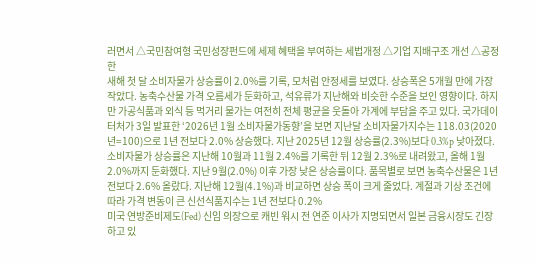러면서 △국민참여형 국민성장펀드에 세제 혜택을 부여하는 세법개정 △기업 지배구조 개선 △공정한
새해 첫 달 소비자물가 상승률이 2.0%를 기록, 모처럼 안정세를 보였다. 상승폭은 5개월 만에 가장 작았다. 농축수산물 가격 오름세가 둔화하고, 석유류가 지난해와 비슷한 수준을 보인 영향이다. 하지만 가공식품과 외식 등 먹거리 물가는 여전히 전체 평균을 웃돌아 가계에 부담을 주고 있다. 국가데이터처가 3일 발표한 ‘2026년 1월 소비자물가동향’을 보면 지난달 소비자물가지수는 118.03(2020년=100)으로 1년 전보다 2.0% 상승했다. 지난 2025년 12월 상승률(2.3%)보다 0.3%p 낮아졌다. 소비자물가 상승률은 지난해 10월과 11월 2.4%를 기록한 뒤 12월 2.3%로 내려왔고, 올해 1월 2.0%까지 둔화했다. 지난 9월(2.0%) 이후 가장 낮은 상승률이다. 품목별로 보면 농축수산물은 1년 전보다 2.6% 올랐다. 지난해 12월(4.1%)과 비교하면 상승 폭이 크게 줄었다. 계절과 기상 조건에 따라 가격 변동이 큰 신선식품지수는 1년 전보다 0.2%
미국 연방준비제도(Fed) 신임 의장으로 캐빈 워시 전 연준 이사가 지명되면서 일본 금융시장도 긴장하고 있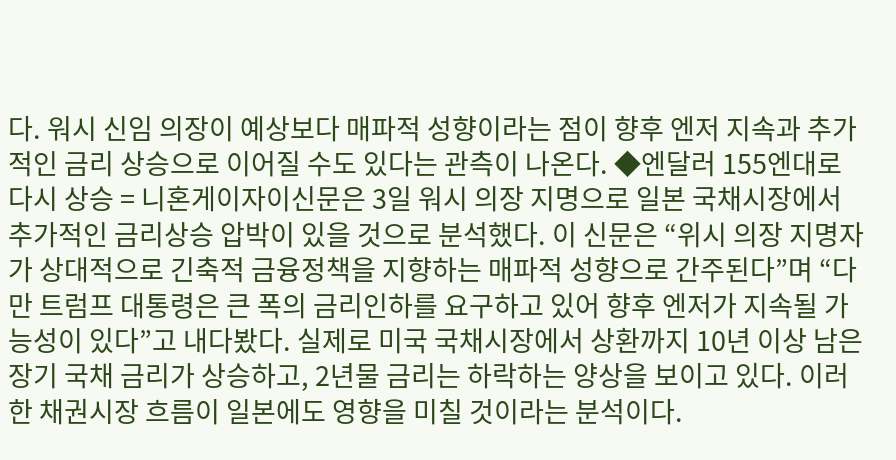다. 워시 신임 의장이 예상보다 매파적 성향이라는 점이 향후 엔저 지속과 추가적인 금리 상승으로 이어질 수도 있다는 관측이 나온다. ◆엔달러 155엔대로 다시 상승 = 니혼게이자이신문은 3일 워시 의장 지명으로 일본 국채시장에서 추가적인 금리상승 압박이 있을 것으로 분석했다. 이 신문은 “위시 의장 지명자가 상대적으로 긴축적 금융정책을 지향하는 매파적 성향으로 간주된다”며 “다만 트럼프 대통령은 큰 폭의 금리인하를 요구하고 있어 향후 엔저가 지속될 가능성이 있다”고 내다봤다. 실제로 미국 국채시장에서 상환까지 10년 이상 남은 장기 국채 금리가 상승하고, 2년물 금리는 하락하는 양상을 보이고 있다. 이러한 채권시장 흐름이 일본에도 영향을 미칠 것이라는 분석이다.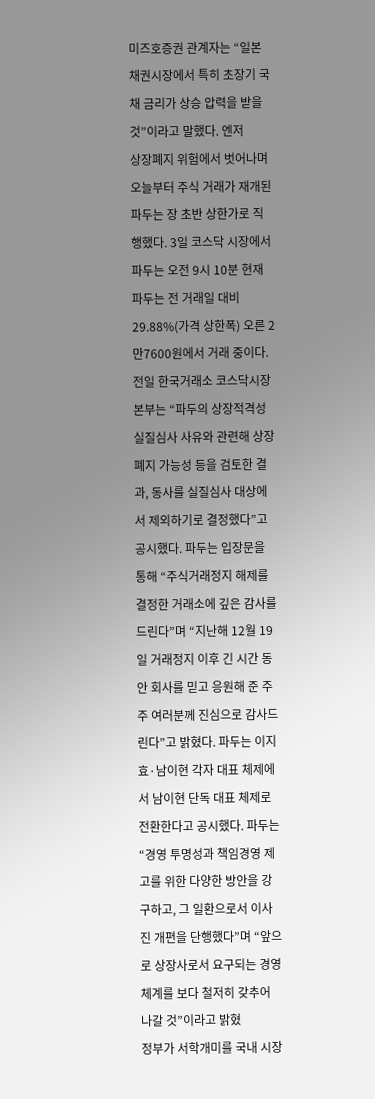미즈호증권 관계자는 “일본 채권시장에서 특히 초장기 국채 금리가 상승 압력을 받을 것”이라고 말했다. 엔저
상장폐지 위험에서 벗어나며 오늘부터 주식 거래가 재개된 파두는 장 초반 상한가로 직행했다. 3일 코스닥 시장에서 파두는 오전 9시 10분 현재 파두는 전 거래일 대비 29.88%(가격 상한폭) 오른 2만7600원에서 거래 중이다. 전일 한국거래소 코스닥시장본부는 “파두의 상장적격성 실질심사 사유와 관련해 상장폐지 가능성 등을 검토한 결과, 동사를 실질심사 대상에서 제외하기로 결정했다”고 공시했다. 파두는 입장문을 통해 “주식거래정지 해제를 결정한 거래소에 깊은 감사를 드린다”며 “지난해 12월 19일 거래정지 이후 긴 시간 동안 회사를 믿고 응원해 준 주주 여러분께 진심으로 감사드린다”고 밝혔다. 파두는 이지효·남이현 각자 대표 체제에서 남이현 단독 대표 체제로 전환한다고 공시했다. 파두는 “경영 투명성과 책임경영 제고를 위한 다양한 방안을 강구하고, 그 일환으로서 이사진 개편을 단행했다”며 “앞으로 상장사로서 요구되는 경영 체계를 보다 철저히 갖추어 나갈 것”이라고 밝혔
정부가 서학개미를 국내 시장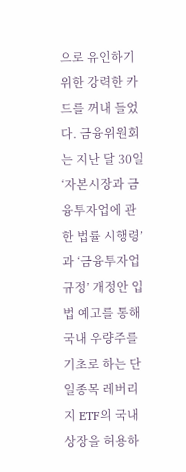으로 유인하기 위한 강력한 카드를 꺼내 들었다. 금융위원회는 지난 달 30일 ‘자본시장과 금융투자업에 관한 법률 시행령’과 ‘금융투자업 규정’ 개정안 입법 예고를 통해 국내 우량주를 기초로 하는 단일종목 레버리지 ETF의 국내 상장을 허용하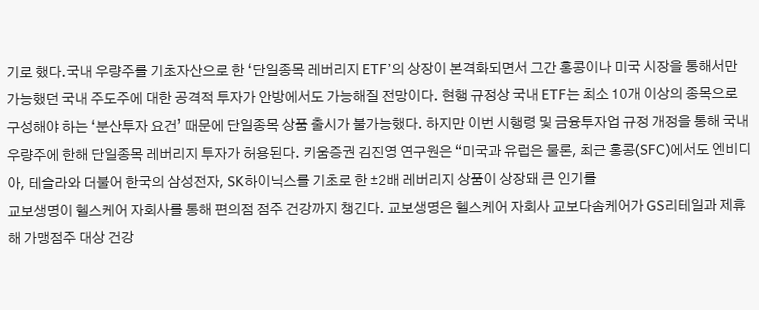기로 했다.국내 우량주를 기초자산으로 한 ‘단일종목 레버리지 ETF’의 상장이 본격화되면서 그간 홍콩이나 미국 시장을 통해서만 가능했던 국내 주도주에 대한 공격적 투자가 안방에서도 가능해질 전망이다. 현행 규정상 국내 ETF는 최소 10개 이상의 종목으로 구성해야 하는 ‘분산투자 요건’ 때문에 단일종목 상품 출시가 불가능했다. 하지만 이번 시행령 및 금융투자업 규정 개정을 통해 국내 우량주에 한해 단일종목 레버리지 투자가 허용된다. 키움증권 김진영 연구원은 “미국과 유럽은 물론, 최근 홍콩(SFC)에서도 엔비디아, 테슬라와 더불어 한국의 삼성전자, SK하이닉스를 기초로 한 ±2배 레버리지 상품이 상장돼 큰 인기를
교보생명이 헬스케어 자회사를 통해 편의점 점주 건강까지 챙긴다. 교보생명은 헬스케어 자회사 교보다솜케어가 GS리테일과 제휴해 가맹점주 대상 건강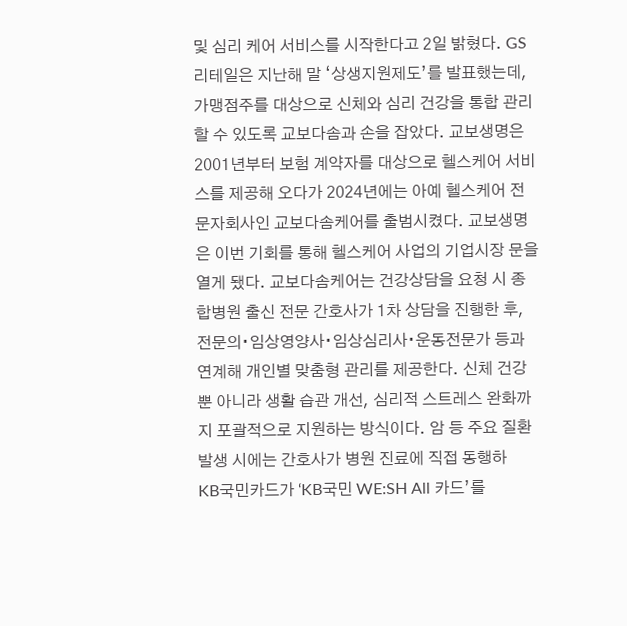및 심리 케어 서비스를 시작한다고 2일 밝혔다. GS리테일은 지난해 말 ‘상생지원제도’를 발표했는데, 가맹점주를 대상으로 신체와 심리 건강을 통합 관리할 수 있도록 교보다솜과 손을 잡았다. 교보생명은 2001년부터 보험 계약자를 대상으로 헬스케어 서비스를 제공해 오다가 2024년에는 아예 헬스케어 전문자회사인 교보다솜케어를 출범시켰다. 교보생명은 이번 기회를 통해 헬스케어 사업의 기업시장 문을 열게 됐다. 교보다솜케어는 건강상담을 요청 시 종합병원 출신 전문 간호사가 1차 상담을 진행한 후, 전문의∙임상영양사∙임상심리사∙운동전문가 등과 연계해 개인별 맞춤형 관리를 제공한다. 신체 건강뿐 아니라 생활 습관 개선, 심리적 스트레스 완화까지 포괄적으로 지원하는 방식이다. 암 등 주요 질환 발생 시에는 간호사가 병원 진료에 직접 동행하
KB국민카드가 ‘KB국민 WE:SH All 카드’를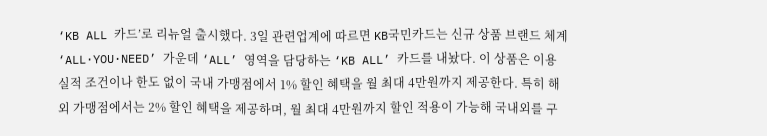‘KB ALL 카드’로 리뉴얼 출시했다. 3일 관련업계에 따르면 KB국민카드는 신규 상품 브랜드 체계 ‘ALL·YOU·NEED’ 가운데 ‘ALL’ 영역을 담당하는 ‘KB ALL’ 카드를 내놨다. 이 상품은 이용실적 조건이나 한도 없이 국내 가맹점에서 1% 할인 혜택을 월 최대 4만원까지 제공한다. 특히 해외 가맹점에서는 2% 할인 혜택을 제공하며, 월 최대 4만원까지 할인 적용이 가능해 국내외를 구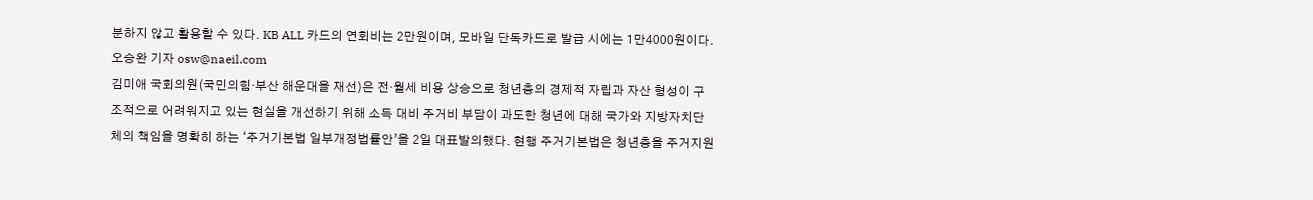분하지 않고 활용할 수 있다. KB ALL 카드의 연회비는 2만원이며, 모바일 단독카드로 발급 시에는 1만4000원이다. 오승완 기자 osw@naeil.com
김미애 국회의원(국민의힘·부산 해운대을 재선)은 전·월세 비용 상승으로 청년층의 경제적 자립과 자산 형성이 구조적으로 어려워지고 있는 현실을 개선하기 위해 소득 대비 주거비 부담이 과도한 청년에 대해 국가와 지방자치단체의 책임을 명확히 하는 ‘주거기본법 일부개정법률안’을 2일 대표발의했다. 현행 주거기본법은 청년층을 주거지원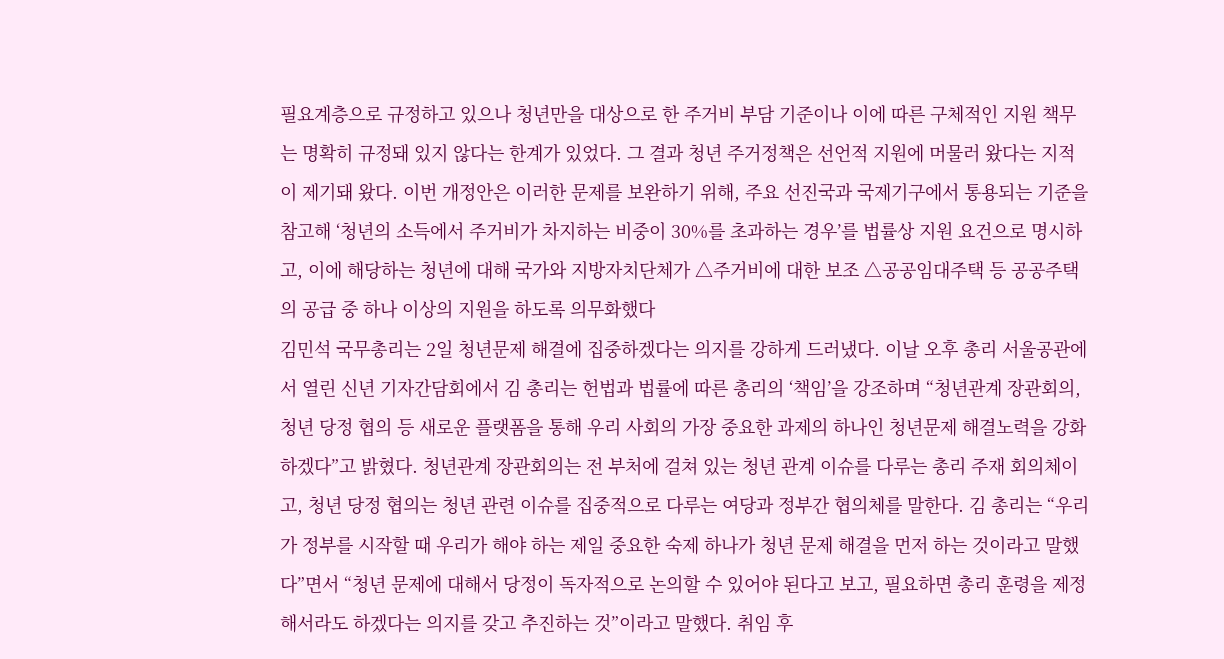필요계층으로 규정하고 있으나 청년만을 대상으로 한 주거비 부담 기준이나 이에 따른 구체적인 지원 책무는 명확히 규정돼 있지 않다는 한계가 있었다. 그 결과 청년 주거정책은 선언적 지원에 머물러 왔다는 지적이 제기돼 왔다. 이번 개정안은 이러한 문제를 보완하기 위해, 주요 선진국과 국제기구에서 통용되는 기준을 참고해 ‘청년의 소득에서 주거비가 차지하는 비중이 30%를 초과하는 경우’를 법률상 지원 요건으로 명시하고, 이에 해당하는 청년에 대해 국가와 지방자치단체가 △주거비에 대한 보조 △공공임대주택 등 공공주택의 공급 중 하나 이상의 지원을 하도록 의무화했다
김민석 국무총리는 2일 청년문제 해결에 집중하겠다는 의지를 강하게 드러냈다. 이날 오후 총리 서울공관에서 열린 신년 기자간담회에서 김 총리는 헌법과 법률에 따른 총리의 ‘책임’을 강조하며 “청년관계 장관회의, 청년 당정 협의 등 새로운 플랫폼을 통해 우리 사회의 가장 중요한 과제의 하나인 청년문제 해결노력을 강화하겠다”고 밝혔다. 청년관계 장관회의는 전 부처에 걸쳐 있는 청년 관계 이슈를 다루는 총리 주재 회의체이고, 청년 당정 협의는 청년 관련 이슈를 집중적으로 다루는 여당과 정부간 협의체를 말한다. 김 총리는 “우리가 정부를 시작할 때 우리가 해야 하는 제일 중요한 숙제 하나가 청년 문제 해결을 먼저 하는 것이라고 말했다”면서 “청년 문제에 대해서 당정이 독자적으로 논의할 수 있어야 된다고 보고, 필요하면 총리 훈령을 제정해서라도 하겠다는 의지를 갖고 추진하는 것”이라고 말했다. 취임 후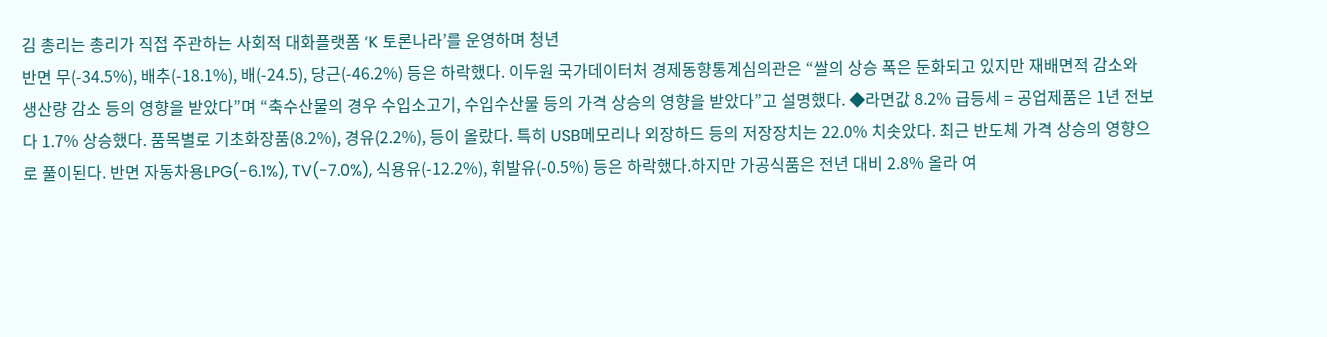김 총리는 총리가 직접 주관하는 사회적 대화플랫폼 ‘K 토론나라’를 운영하며 청년
반면 무(-34.5%), 배추(-18.1%), 배(-24.5), 당근(-46.2%) 등은 하락했다. 이두원 국가데이터처 경제동향통계심의관은 “쌀의 상승 폭은 둔화되고 있지만 재배면적 감소와 생산량 감소 등의 영향을 받았다”며 “축수산물의 경우 수입소고기, 수입수산물 등의 가격 상승의 영향을 받았다”고 설명했다. ◆라면값 8.2% 급등세 = 공업제품은 1년 전보다 1.7% 상승했다. 품목별로 기초화장품(8.2%), 경유(2.2%), 등이 올랐다. 특히 USB메모리나 외장하드 등의 저장장치는 22.0% 치솟았다. 최근 반도체 가격 상승의 영향으로 풀이된다. 반면 자동차용LPG(-6.1%), TV(-7.0%), 식용유(-12.2%), 휘발유(-0.5%) 등은 하락했다.하지만 가공식품은 전년 대비 2.8% 올라 여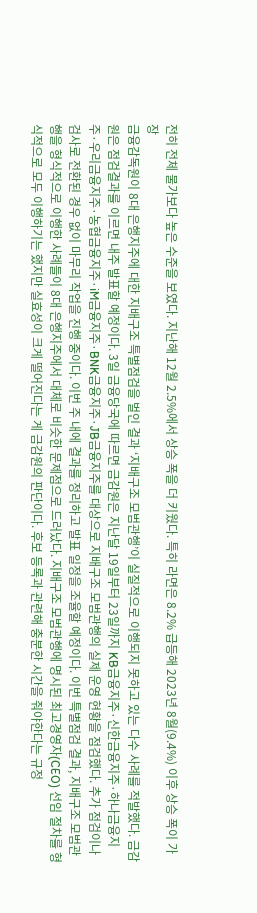전히 전체 물가보다 높은 수준을 보였다. 지난해 12월 2.5%에서 상승 폭을 더 키웠다. 특히 라면은 8.2% 급등해 2023년 8월(9.4%) 이후 상승 폭이 가장
금융감독원이 8대 은행지주에 대한 지배구조 특별점검을 벌인 결과 ‘지배구조 모범관행’이 실질적으로 이행되지 못하고 있는 다수 사례를 적발했다. 금감원은 점검결과를 이르면 내주 발표할 예정이다. 3일 금융당국에 따르면 금감원은 지난달 19일부터 23일까지 KB금융지주·신한금융지주·하나금융지주·우리금융지주·농협금융지주·iM금융지주·BNK금융지주·JB금융지주를 대상으로 지배구조 모범관행의 실제 운영 현황을 점검했다. 추가 점검이나 검사로 전환된 경우 없이 마무리 작업을 진행 중이다. 이번 주 내에 결과를 정리하고 발표 일정을 조율할 예정이다. 이번 특별점검 결과, 지배구조 모범관행을 형식적으로 이행한 사례들이 8대 은행지주에서 대체로 비슷한 문제점으로 드러났다. 지배구조 모범관행에 명시된 최고경영자(CEO) 선임 절차를 형식적으로 모두 이행하기는 했지만 실효성이 크게 떨어진다는 게 금감원의 판단이다. 후보 등록과 관련해 충분한 시간을 줘야한다는 규정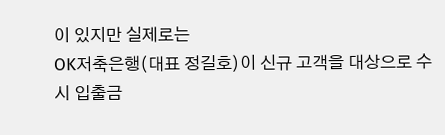이 있지만 실제로는
OK저축은행(대표 정길호)이 신규 고객을 대상으로 수시 입출금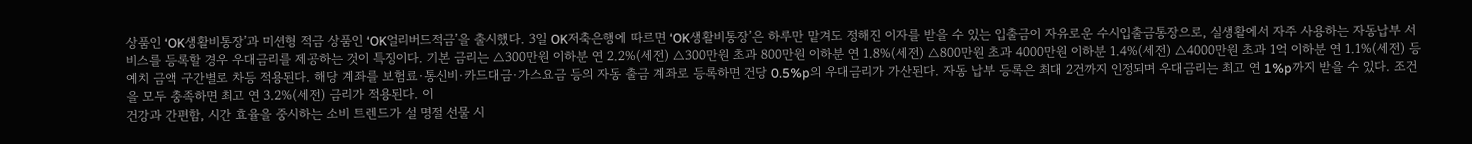상품인 ‘OK생활비통장’과 미션형 적금 상품인 ‘OK얼리버드적금’을 출시했다. 3일 OK저축은행에 따르면 ‘OK생활비통장’은 하루만 맡겨도 정해진 이자를 받을 수 있는 입출금이 자유로운 수시입출금통장으로, 실생활에서 자주 사용하는 자동납부 서비스를 등록할 경우 우대금리를 제공하는 것이 특징이다. 기본 금리는 △300만원 이하분 연 2.2%(세전) △300만원 초과 800만원 이하분 연 1.8%(세전) △800만원 초과 4000만원 이하분 1.4%(세전) △4000만원 초과 1억 이하분 연 1.1%(세전) 등 예치 금액 구간별로 차등 적용된다. 해당 계좌를 보험료·통신비·카드대금·가스요금 등의 자동 출금 계좌로 등록하면 건당 0.5%p의 우대금리가 가산된다. 자동 납부 등록은 최대 2건까지 인정되며 우대금리는 최고 연 1%p까지 받을 수 있다. 조건을 모두 충족하면 최고 연 3.2%(세전) 금리가 적용된다. 이
건강과 간편함, 시간 효율을 중시하는 소비 트렌드가 설 명절 선물 시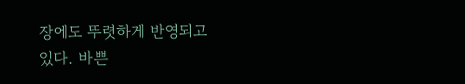장에도 뚜렷하게 반영되고 있다. 바쁜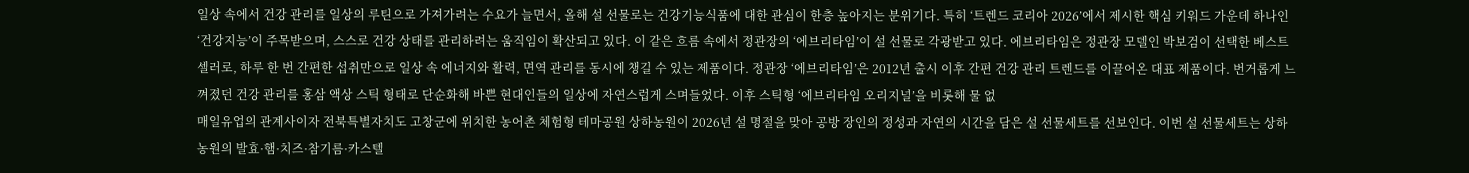일상 속에서 건강 관리를 일상의 루틴으로 가져가려는 수요가 늘면서, 올해 설 선물로는 건강기능식품에 대한 관심이 한층 높아지는 분위기다. 특히 ‘트렌드 코리아 2026’에서 제시한 핵심 키워드 가운데 하나인 ‘건강지능’이 주목받으며, 스스로 건강 상태를 관리하려는 움직임이 확산되고 있다. 이 같은 흐름 속에서 정관장의 ‘에브리타임’이 설 선물로 각광받고 있다. 에브리타임은 정관장 모델인 박보검이 선택한 베스트셀러로, 하루 한 번 간편한 섭취만으로 일상 속 에너지와 활력, 면역 관리를 동시에 챙길 수 있는 제품이다. 정관장 ‘에브리타임’은 2012년 출시 이후 간편 건강 관리 트렌드를 이끌어온 대표 제품이다. 번거롭게 느껴졌던 건강 관리를 홍삼 액상 스틱 형태로 단순화해 바쁜 현대인들의 일상에 자연스럽게 스며들었다. 이후 스틱형 ‘에브리타임 오리지널’을 비롯해 물 없
매일유업의 관계사이자 전북특별자치도 고창군에 위치한 농어촌 체험형 테마공원 상하농원이 2026년 설 명절을 맞아 공방 장인의 정성과 자연의 시간을 담은 설 선물세트를 선보인다. 이번 설 선물세트는 상하농원의 발효·햄·치즈·참기름·카스텔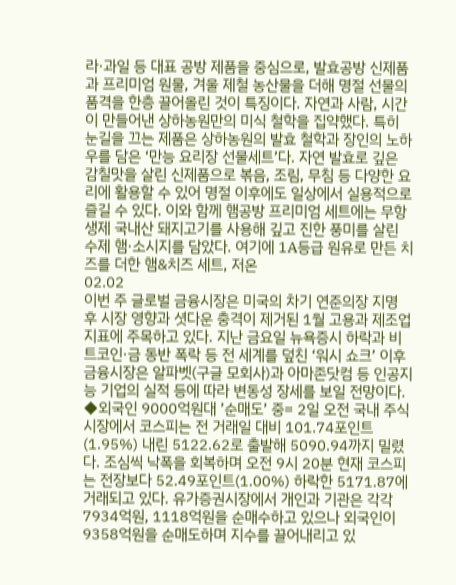라·과일 등 대표 공방 제품을 중심으로, 발효공방 신제품과 프리미엄 원물, 겨울 제철 농산물을 더해 명절 선물의 품격을 한층 끌어올린 것이 특징이다. 자연과 사람, 시간이 만들어낸 상하농원만의 미식 철학을 집약했다. 특히 눈길을 끄는 제품은 상하농원의 발효 철학과 장인의 노하우를 담은 ‘만능 요리장 선물세트’다. 자연 발효로 깊은 감칠맛을 살린 신제품으로 볶음, 조림, 무침 등 다양한 요리에 활용할 수 있어 명절 이후에도 일상에서 실용적으로 즐길 수 있다. 이와 함께 햄공방 프리미엄 세트에는 무항생제 국내산 돼지고기를 사용해 깊고 진한 풍미를 살린 수제 햄·소시지를 담았다. 여기에 1A등급 원유로 만든 치즈를 더한 햄&치즈 세트, 저온
02.02
이번 주 글로벌 금융시장은 미국의 차기 연준의장 지명 후 시장 영향과 셧다운 충격이 제거된 1월 고용과 제조업 지표에 주목하고 있다. 지난 금요일 뉴욕증시 하락과 비트코인·금 동반 폭락 등 전 세계를 덮친 ‘워시 쇼크’ 이후 금융시장은 알파벳(구글 모회사)과 아마존닷컴 등 인공지능 기업의 실적 등에 따라 변동성 장세를 보일 전망이다. ◆외국인 9000억원대 ’순매도’ 중= 2일 오전 국내 주식 시장에서 코스피는 전 거래일 대비 101.74포인트(1.95%) 내린 5122.62로 출발해 5090.94까지 밀렸다. 조심씩 낙폭을 회복하며 오전 9시 20분 현재 코스피는 전장보다 52.49포인트(1.00%) 하락한 5171.87에 거래되고 있다. 유가증권시장에서 개인과 기관은 각각 7934억원, 1118억원을 순매수하고 있으나 외국인이 9358억원을 순매도하며 지수를 끌어내리고 있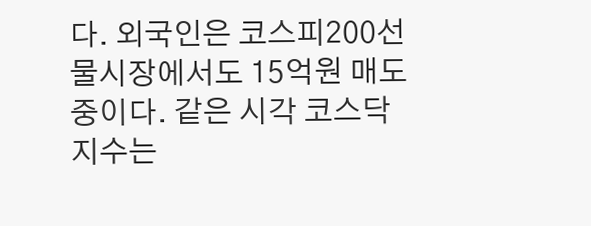다. 외국인은 코스피200선물시장에서도 15억원 매도 중이다. 같은 시각 코스닥 지수는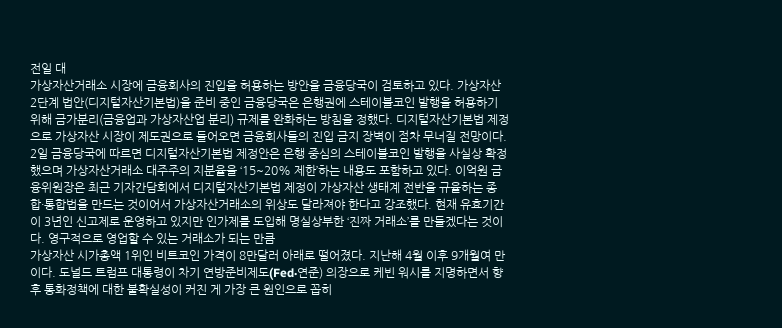전일 대
가상자산거래소 시장에 금융회사의 진입을 허용하는 방안을 금융당국이 검토하고 있다. 가상자산 2단계 법안(디지털자산기본법)을 준비 중인 금융당국은 은행권에 스테이블코인 발행을 허용하기 위해 금가분리(금융업과 가상자산업 분리) 규제를 완화하는 방침을 정했다. 디지털자산기본법 제정으로 가상자산 시장이 제도권으로 들어오면 금융회사들의 진입 금지 장벽이 점차 무너질 전망이다. 2일 금융당국에 따르면 디지털자산기본법 제정안은 은행 중심의 스테이블코인 발행을 사실상 확정했으며 가상자산거래소 대주주의 지분율을 ‘15~20% 제한’하는 내용도 포함하고 있다. 이억원 금융위원장은 최근 기자간담회에서 디지털자산기본법 제정이 가상자산 생태계 전반을 규율하는 종합·통합법을 만드는 것이어서 가상자산거래소의 위상도 달라져야 한다고 강조했다. 현재 유효기간이 3년인 신고제로 운영하고 있지만 인가제를 도입해 명실상부한 ‘진짜 거래소’를 만들겠다는 것이다. 영구적으로 영업할 수 있는 거래소가 되는 만큼
가상자산 시가총액 1위인 비트코인 가격이 8만달러 아래로 떨어졌다. 지난해 4월 이후 9개월여 만이다. 도널드 트럼프 대통령이 차기 연방준비제도(Fed·연준) 의장으로 케빈 워시를 지명하면서 향후 통화정책에 대한 불확실성이 커진 게 가장 큰 원인으로 꼽히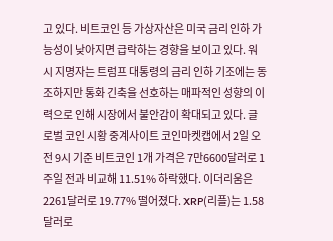고 있다. 비트코인 등 가상자산은 미국 금리 인하 가능성이 낮아지면 급락하는 경향을 보이고 있다. 워시 지명자는 트럼프 대통령의 금리 인하 기조에는 동조하지만 통화 긴축을 선호하는 매파적인 성향의 이력으로 인해 시장에서 불안감이 확대되고 있다. 글로벌 코인 시황 중계사이트 코인마켓캡에서 2일 오전 9시 기준 비트코인 1개 가격은 7만6600달러로 1주일 전과 비교해 11.51% 하락했다. 이더리움은 2261달러로 19.77% 떨어졌다. XRP(리플)는 1.58달러로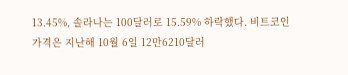13.45%, 솔라나는 100달러로 15.59% 하락했다. 비트코인 가격은 지난해 10월 6일 12만6210달러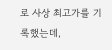로 사상 최고가를 기록했는데,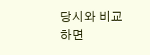당시와 비교하면